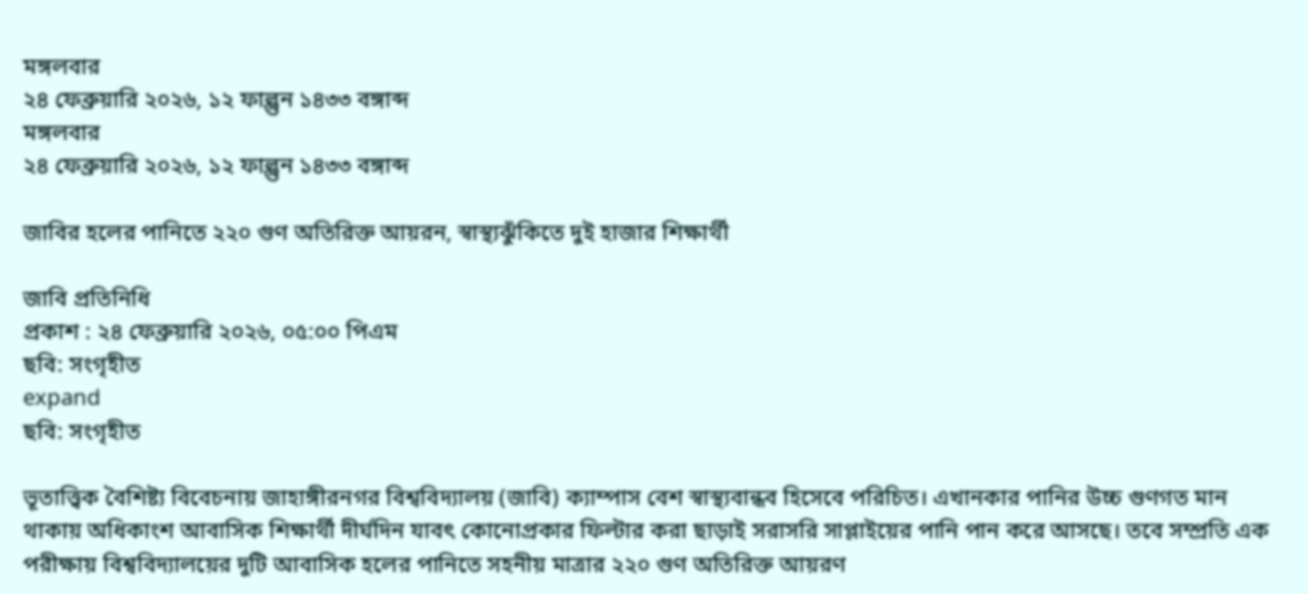মঙ্গলবার
২৪ ফেব্রুয়ারি ২০২৬, ১২ ফাল্গুন ১৪৩৩ বঙ্গাব্দ
মঙ্গলবার
২৪ ফেব্রুয়ারি ২০২৬, ১২ ফাল্গুন ১৪৩৩ বঙ্গাব্দ

জাবির হলের পানিতে ২২০ গুণ অতিরিক্ত আয়রন, স্বাস্থ্যঝুঁকিতে দুই হাজার শিক্ষার্থী

জাবি প্রতিনিধি
প্রকাশ : ২৪ ফেব্রুয়ারি ২০২৬, ০৫:০০ পিএম
ছবি: সংগৃহীত
expand
ছবি: সংগৃহীত

ভূতাত্ত্বিক বৈশিষ্ট্য বিবেচনায় জাহাঙ্গীরনগর বিশ্ববিদ্যালয় (জাবি) ক্যাম্পাস বেশ স্বাস্থ্যবান্ধব হিসেবে পরিচিত। এখানকার পানির উচ্চ গুণগত মান থাকায় অধিকাংশ আবাসিক শিক্ষার্থী দীর্ঘদিন যাবৎ কোনোপ্রকার ফিল্টার করা ছাড়াই সরাসরি সাপ্লাইয়ের পানি পান করে আসছে। তবে সম্প্রতি এক পরীক্ষায় বিশ্ববিদ্যালয়ের দুটি আবাসিক হলের পানিতে সহনীয় মাত্রার ২২০ গুণ অতিরিক্ত আয়রণ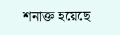শনাক্ত হয়েছে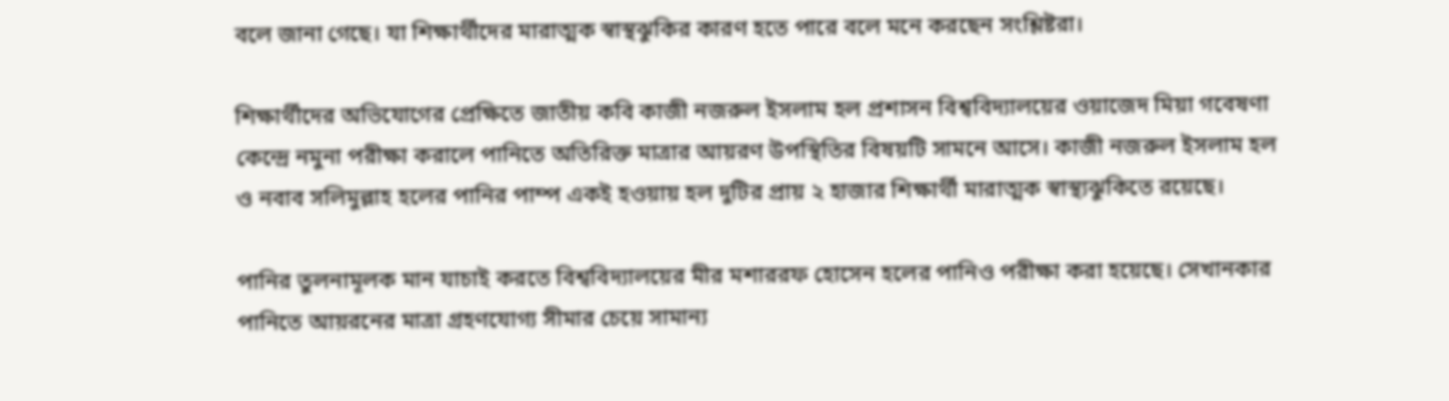বলে জানা গেছে। যা শিক্ষার্থীদের মারাত্মক স্বাস্থঝুকির কারণ হতে পারে বলে মনে করছেন সংশ্লিষ্টরা।

শিক্ষার্থীদের অভিযোগের প্রেক্ষিতে জাতীয় কবি কাজী নজরুল ইসলাম হল প্রশাসন বিশ্ববিদ্যালয়ের ওয়াজেদ মিয়া গবেষণা কেন্দ্রে নমুনা পরীক্ষা করালে পানিতে অতিরিক্ত মাত্রার আয়রণ উপস্থিতির বিষয়টি সামনে আসে। কাজী নজরুল ইসলাম হল ও নবাব সলিমুল্লাহ হলের পানির পাম্প একই হওয়ায় হল দুটির প্রায় ২ হাজার শিক্ষার্থী মারাত্মক স্বাস্থ্যঝুকিতে রয়েছে।

পানির তুলনামূলক মান যাচাই করতে বিশ্ববিদ্যালয়ের মীর মশাররফ হোসেন হলের পানিও পরীক্ষা করা হয়েছে। সেখানকার পানিতে আয়রনের মাত্রা গ্রহণযোগ্য সীমার চেয়ে সামান্য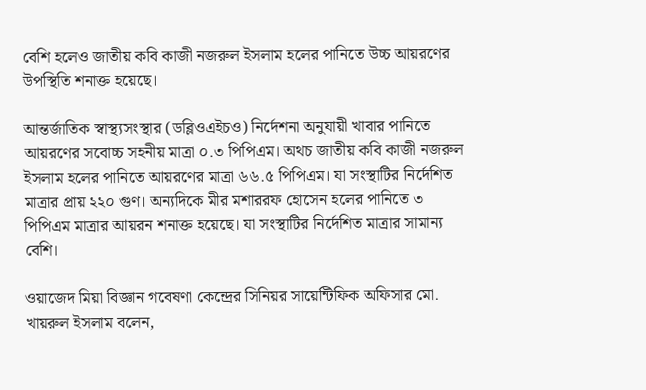বেশি হলেও জাতীয় কবি কাজী নজরুল ইসলাম হলের পানিতে উচ্চ আয়রণের উপস্থিতি শনাক্ত হয়েছে।

আন্তর্জাতিক স্বাস্থ্যসংস্থার (ডব্লিওএইচও) নির্দেশনা অনুযায়ী খাবার পানিতে আয়রণের সবোচ্চ সহনীয় মাত্রা ০.৩ পিপিএম। অথচ জাতীয় কবি কাজী নজরুল ইসলাম হলের পানিতে আয়রণের মাত্রা ৬৬.৫ পিপিএম। যা সংস্থাটির নির্দেশিত মাত্রার প্রায় ২২০ গুণ। অন্যদিকে মীর মশাররফ হোসেন হলের পানিতে ৩ পিপিএম মাত্রার আয়রন শনাক্ত হয়েছে। যা সংস্থাটির নির্দেশিত মাত্রার সামান্য বেশি।

ওয়াজেদ মিয়া বিজ্ঞান গবেষণা কেন্দ্রের সিনিয়র সায়েন্টিফিক অফিসার মো. খায়রুল ইসলাম বলেন,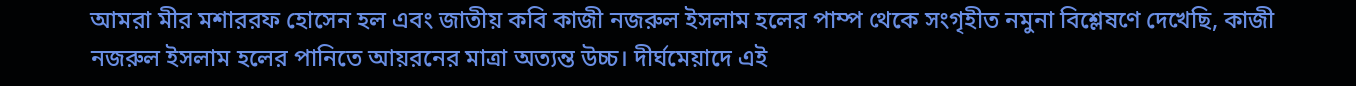আমরা মীর মশাররফ হোসেন হল এবং জাতীয় কবি কাজী নজরুল ইসলাম হলের পাম্প থেকে সংগৃহীত নমুনা বিশ্লেষণে দেখেছি, কাজী নজরুল ইসলাম হলের পানিতে আয়রনের মাত্রা অত্যন্ত উচ্চ। দীর্ঘমেয়াদে এই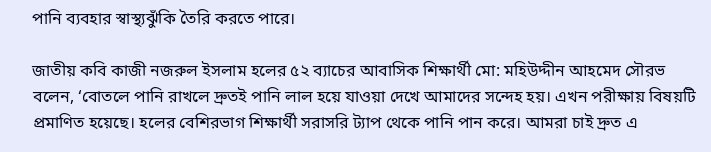পানি ব্যবহার স্বাস্থ্যঝুঁকি তৈরি করতে পারে।

জাতীয় কবি কাজী নজরুল ইসলাম হলের ৫২ ব্যাচের আবাসিক শিক্ষার্থী মো: মহিউদ্দীন আহমেদ সৌরভ বলেন, ‘বোতলে পানি রাখলে দ্রুতই পানি লাল হয়ে যাওয়া দেখে আমাদের সন্দেহ হয়। এখন পরীক্ষায় বিষয়টি প্রমাণিত হয়েছে। হলের বেশিরভাগ শিক্ষার্থী সরাসরি ট্যাপ থেকে পানি পান করে। আমরা চাই দ্রুত এ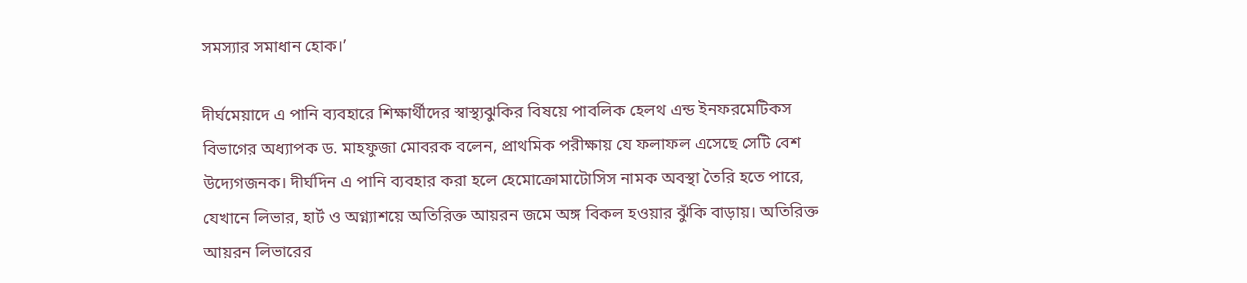সমস্যার সমাধান হোক।’

দীর্ঘমেয়াদে এ পানি ব্যবহারে শিক্ষার্থীদের স্বাস্থ্যঝুকির বিষয়ে পাবলিক হেলথ এন্ড ইনফরমেটিকস বিভাগের অধ্যাপক ড. মাহফুজা মোবরক বলেন, প্রাথমিক পরীক্ষায় যে ফলাফল এসেছে সেটি বেশ উদ্যেগজনক। দীর্ঘদিন এ পানি ব্যবহার করা হলে হেমোক্রোমাটোসিস নামক অবস্থা তৈরি হতে পারে, যেখানে লিভার, হার্ট ও অগ্ন্যাশয়ে অতিরিক্ত আয়রন জমে অঙ্গ বিকল হওয়ার ঝুঁকি বাড়ায়। অতিরিক্ত আয়রন লিভারের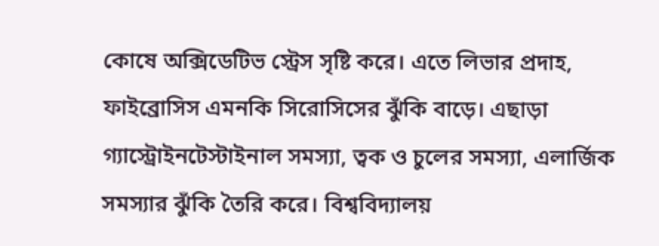কোষে অক্সিডেটিভ স্ট্রেস সৃষ্টি করে। এতে লিভার প্রদাহ, ফাইব্রোসিস এমনকি সিরোসিসের ঝুঁকি বাড়ে। এছাড়া গ্যাস্ট্রোইনটেস্টাইনাল সমস্যা, ত্বক ও চুলের সমস্যা, এলার্জিক সমস্যার ঝুঁকি তৈরি করে। বিশ্ববিদ্যালয়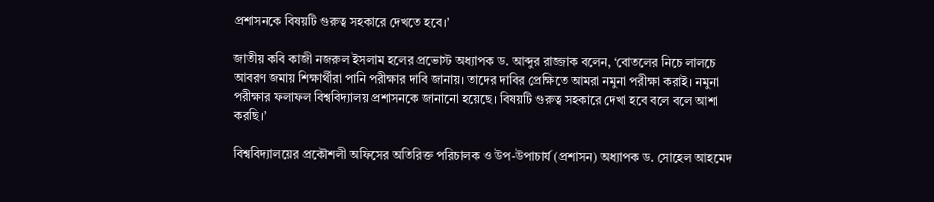প্রশাসনকে বিষয়টি গুরুত্ব সহকারে দেখতে হবে।’

জাতীয় কবি কাজী নজরুল ইসলাম হলের প্রভোস্ট অধ্যাপক ড. আব্দুর রাজ্জাক বলেন, ‘বোতলের নিচে লালচে আবরণ জমায় শিক্ষার্থীরা পানি পরীক্ষার দাবি জানায়। তাদের দাবির প্রেক্ষিতে আমরা নমুনা পরীক্ষা করাই। নমুনা পরীক্ষার ফলাফল বিশ্ববিদ্যালয় প্রশাসনকে জানানো হয়েছে। বিষয়টি গুরুত্ব সহকারে দেখা হবে বলে বলে আশা করছি।’

বিশ্ববিদ্যালয়ের প্রকৌশলী অফিসের অতিরিক্ত পরিচালক ও উপ-উপাচার্য (প্রশাসন) অধ্যাপক ড. সোহেল আহমেদ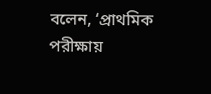বলেন, ‘প্রাথমিক পরীক্ষায়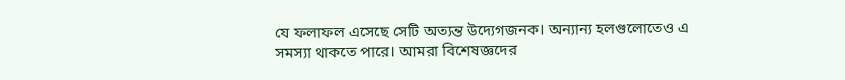যে ফলাফল এসেছে সেটি অত্যন্ত উদ্যেগজনক। অন্যান্য হলগুলোতেও এ সমস্যা থাকতে পারে। আমরা বিশেষজ্ঞদের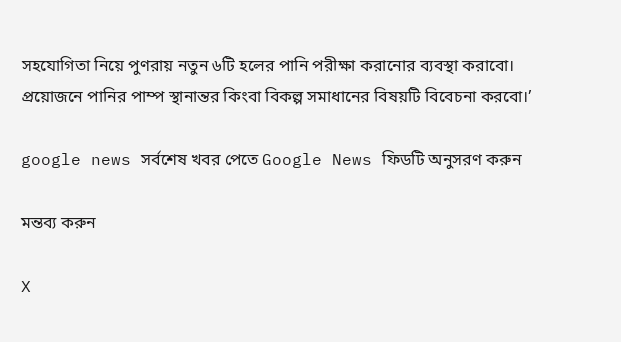সহযোগিতা নিয়ে পুণরায় নতুন ৬টি হলের পানি পরীক্ষা করানোর ব্যবস্থা করাবো। প্রয়োজনে পানির পাম্প স্থানান্তর কিংবা বিকল্প সমাধানের বিষয়টি বিবেচনা করবো।’

google news সর্বশেষ খবর পেতে Google News ফিডটি অনুসরণ করুন

মন্তব্য করুন

X